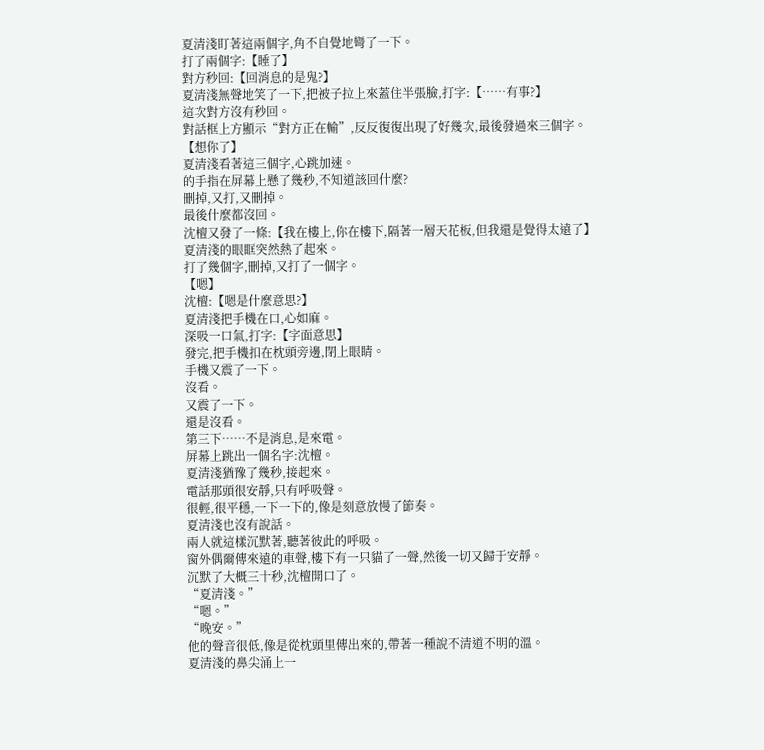夏清淺盯著這兩個字,角不自覺地彎了一下。
打了兩個字:【睡了】
對方秒回:【回消息的是鬼?】
夏清淺無聲地笑了一下,把被子拉上來蓋住半張臉,打字:【……有事?】
這次對方沒有秒回。
對話框上方顯示“對方正在輸”,反反復復出現了好幾次,最後發過來三個字。
【想你了】
夏清淺看著這三個字,心跳加速。
的手指在屏幕上懸了幾秒,不知道該回什麼?
刪掉,又打,又刪掉。
最後什麼都沒回。
沈檀又發了一條:【我在樓上,你在樓下,隔著一層天花板,但我還是覺得太遠了】
夏清淺的眼眶突然熱了起來。
打了幾個字,刪掉,又打了一個字。
【嗯】
沈檀:【嗯是什麼意思?】
夏清淺把手機在口,心如麻。
深吸一口氣,打字:【字面意思】
發完,把手機扣在枕頭旁邊,閉上眼睛。
手機又震了一下。
沒看。
又震了一下。
還是沒看。
第三下……不是消息,是來電。
屏幕上跳出一個名字:沈檀。
夏清淺猶豫了幾秒,接起來。
電話那頭很安靜,只有呼吸聲。
很輕,很平穩,一下一下的,像是刻意放慢了節奏。
夏清淺也沒有說話。
兩人就這樣沉默著,聽著彼此的呼吸。
窗外偶爾傳來遠的車聲,樓下有一只貓了一聲,然後一切又歸于安靜。
沉默了大概三十秒,沈檀開口了。
“夏清淺。”
“嗯。”
“晚安。”
他的聲音很低,像是從枕頭里傳出來的,帶著一種說不清道不明的溫。
夏清淺的鼻尖涌上一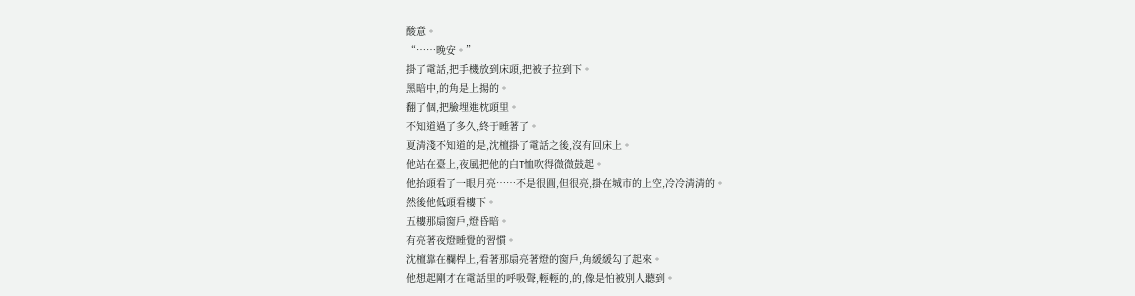酸意。
“……晚安。”
掛了電話,把手機放到床頭,把被子拉到下。
黑暗中,的角是上揚的。
翻了個,把臉埋進枕頭里。
不知道過了多久,終于睡著了。
夏清淺不知道的是,沈檀掛了電話之後,沒有回床上。
他站在臺上,夜風把他的白T恤吹得微微鼓起。
他抬頭看了一眼月亮……不是很圓,但很亮,掛在城市的上空,冷冷清清的。
然後他低頭看樓下。
五樓那扇窗戶,燈昏暗。
有亮著夜燈睡覺的習慣。
沈檀靠在欄桿上,看著那扇亮著燈的窗戶,角緩緩勾了起來。
他想起剛才在電話里的呼吸聲,輕輕的,的,像是怕被別人聽到。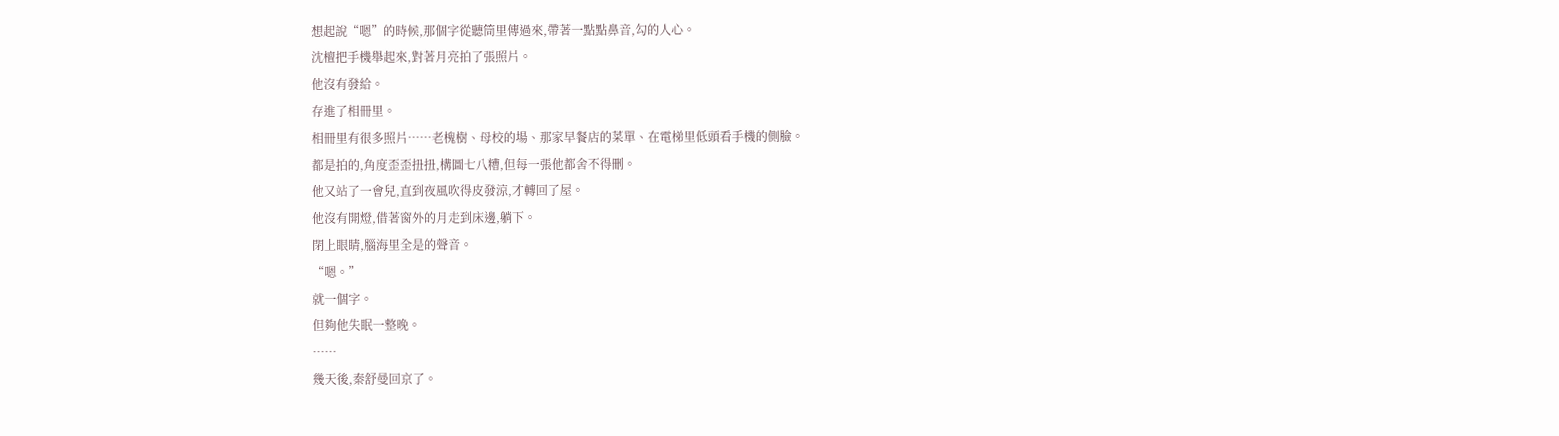想起說“嗯”的時候,那個字從聽筒里傳過來,帶著一點點鼻音,勾的人心。
沈檀把手機舉起來,對著月亮拍了張照片。
他沒有發給。
存進了相冊里。
相冊里有很多照片……老槐樹、母校的場、那家早餐店的菜單、在電梯里低頭看手機的側臉。
都是拍的,角度歪歪扭扭,構圖七八糟,但每一張他都舍不得刪。
他又站了一會兒,直到夜風吹得皮發涼,才轉回了屋。
他沒有開燈,借著窗外的月走到床邊,躺下。
閉上眼睛,腦海里全是的聲音。
“嗯。”
就一個字。
但夠他失眠一整晚。
……
幾天後,秦舒曼回京了。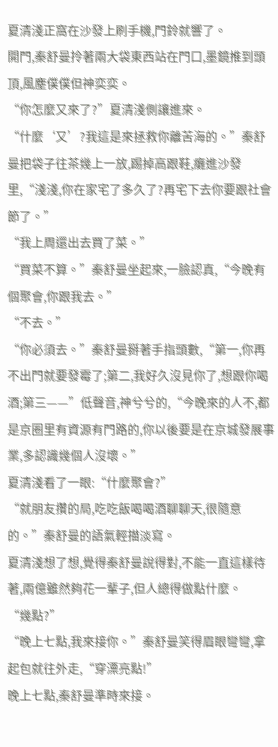夏清淺正窩在沙發上刷手機,門鈴就響了。
開門,秦舒曼拎著兩大袋東西站在門口,墨鏡推到頭頂,風塵僕僕但神奕奕。
“你怎麼又來了?”夏清淺側讓進來。
“什麼‘又’?我這是來拯救你離苦海的。”秦舒曼把袋子往茶幾上一放,踢掉高跟鞋,癱進沙發里,“淺淺,你在家宅了多久了?再宅下去你要跟社會節了。”
“我上周還出去買了菜。”
“買菜不算。”秦舒曼坐起來,一臉認真,“今晚有個聚會,你跟我去。”
“不去。”
“你必須去。”秦舒曼掰著手指頭數,“第一,你再不出門就要發霉了;第二,我好久沒見你了,想跟你喝酒;第三——”低聲音,神兮兮的,“今晚來的人不,都是京圈里有資源有門路的,你以後要是在京城發展事業,多認識幾個人沒壞。”
夏清淺看了一眼:“什麼聚會?”
“就朋友攢的局,吃吃飯喝喝酒聊聊天,很隨意的。”秦舒曼的語氣輕描淡寫。
夏清淺想了想,覺得秦舒曼說得對,不能一直這樣待著,兩億雖然夠花一輩子,但人總得做點什麼。
“幾點?”
“晚上七點,我來接你。”秦舒曼笑得眉眼彎彎,拿起包就往外走,“穿漂亮點!”
晚上七點,秦舒曼準時來接。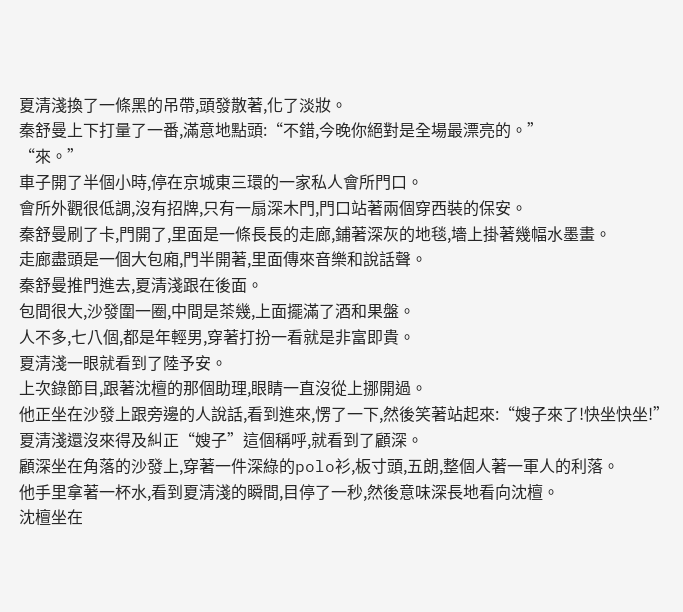夏清淺換了一條黑的吊帶,頭發散著,化了淡妝。
秦舒曼上下打量了一番,滿意地點頭:“不錯,今晚你絕對是全場最漂亮的。”
“來。”
車子開了半個小時,停在京城東三環的一家私人會所門口。
會所外觀很低調,沒有招牌,只有一扇深木門,門口站著兩個穿西裝的保安。
秦舒曼刷了卡,門開了,里面是一條長長的走廊,鋪著深灰的地毯,墻上掛著幾幅水墨畫。
走廊盡頭是一個大包廂,門半開著,里面傳來音樂和說話聲。
秦舒曼推門進去,夏清淺跟在後面。
包間很大,沙發圍一圈,中間是茶幾,上面擺滿了酒和果盤。
人不多,七八個,都是年輕男,穿著打扮一看就是非富即貴。
夏清淺一眼就看到了陸予安。
上次錄節目,跟著沈檀的那個助理,眼睛一直沒從上挪開過。
他正坐在沙發上跟旁邊的人說話,看到進來,愣了一下,然後笑著站起來:“嫂子來了!快坐快坐!”
夏清淺還沒來得及糾正“嫂子”這個稱呼,就看到了顧深。
顧深坐在角落的沙發上,穿著一件深綠的polo衫,板寸頭,五朗,整個人著一軍人的利落。
他手里拿著一杯水,看到夏清淺的瞬間,目停了一秒,然後意味深長地看向沈檀。
沈檀坐在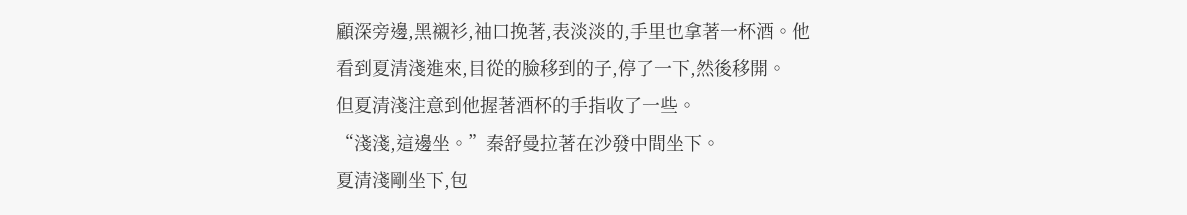顧深旁邊,黑襯衫,袖口挽著,表淡淡的,手里也拿著一杯酒。他看到夏清淺進來,目從的臉移到的子,停了一下,然後移開。
但夏清淺注意到他握著酒杯的手指收了一些。
“淺淺,這邊坐。”秦舒曼拉著在沙發中間坐下。
夏清淺剛坐下,包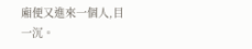廂便又進來一個人,目一沉。